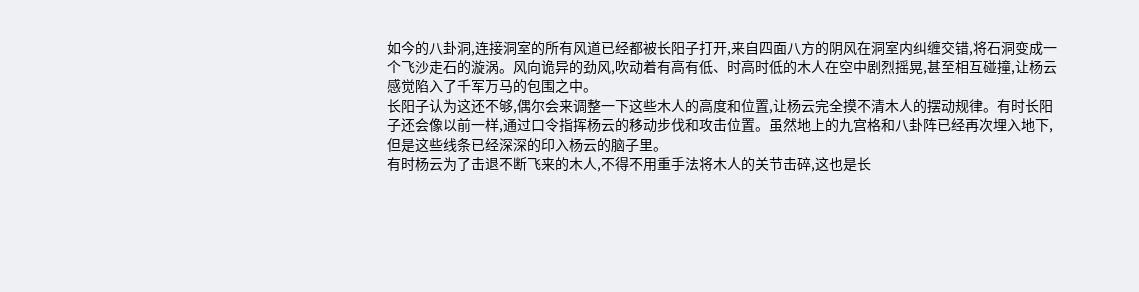如今的八卦洞,连接洞室的所有风道已经都被长阳子打开,来自四面八方的阴风在洞室内纠缠交错,将石洞变成一个飞沙走石的漩涡。风向诡异的劲风,吹动着有高有低、时高时低的木人在空中剧烈摇晃,甚至相互碰撞,让杨云感觉陷入了千军万马的包围之中。
长阳子认为这还不够,偶尔会来调整一下这些木人的高度和位置,让杨云完全摸不清木人的摆动规律。有时长阳子还会像以前一样,通过口令指挥杨云的移动步伐和攻击位置。虽然地上的九宫格和八卦阵已经再次埋入地下,但是这些线条已经深深的印入杨云的脑子里。
有时杨云为了击退不断飞来的木人,不得不用重手法将木人的关节击碎,这也是长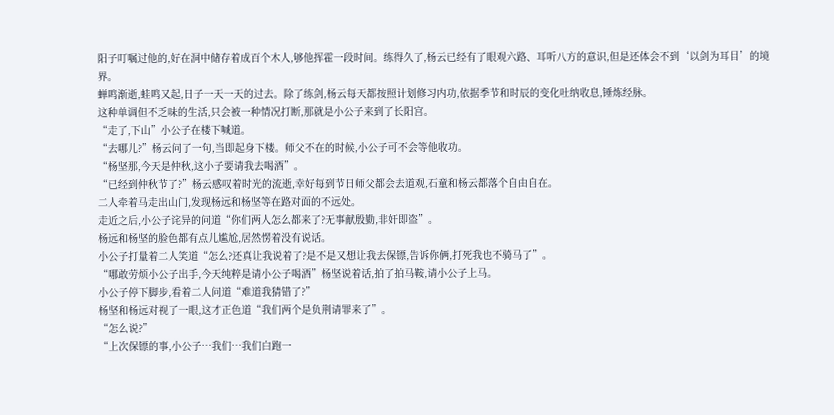阳子叮嘱过他的,好在洞中储存着成百个木人,够他挥霍一段时间。练得久了,杨云已经有了眼观六路、耳听八方的意识,但是还体会不到‘以剑为耳目’的境界。
蝉鸣渐逝,蛙鸣又起,日子一天一天的过去。除了练剑,杨云每天都按照计划修习内功,依据季节和时辰的变化吐纳收息,锤炼经脉。
这种单调但不乏味的生活,只会被一种情况打断,那就是小公子来到了长阳宫。
“走了,下山”小公子在楼下喊道。
“去哪儿?”杨云问了一句,当即起身下楼。师父不在的时候,小公子可不会等他收功。
“杨坚那,今天是仲秋,这小子要请我去喝酒”。
“已经到仲秋节了?”杨云感叹着时光的流逝,幸好每到节日师父都会去道观,石童和杨云都落个自由自在。
二人牵着马走出山门,发现杨远和杨坚等在路对面的不远处。
走近之后,小公子诧异的问道“你们两人怎么都来了?无事献殷勤,非奸即盗”。
杨远和杨坚的脸色都有点儿尴尬,居然愣着没有说话。
小公子打量着二人笑道“怎么?还真让我说着了?是不是又想让我去保镖,告诉你俩,打死我也不骑马了”。
“哪敢劳烦小公子出手,今天纯粹是请小公子喝酒”杨坚说着话,拍了拍马鞍,请小公子上马。
小公子停下脚步,看着二人问道“难道我猜错了?”
杨坚和杨远对视了一眼,这才正色道“我们两个是负荆请罪来了”。
“怎么说?”
“上次保镖的事,小公子…我们…我们白跑一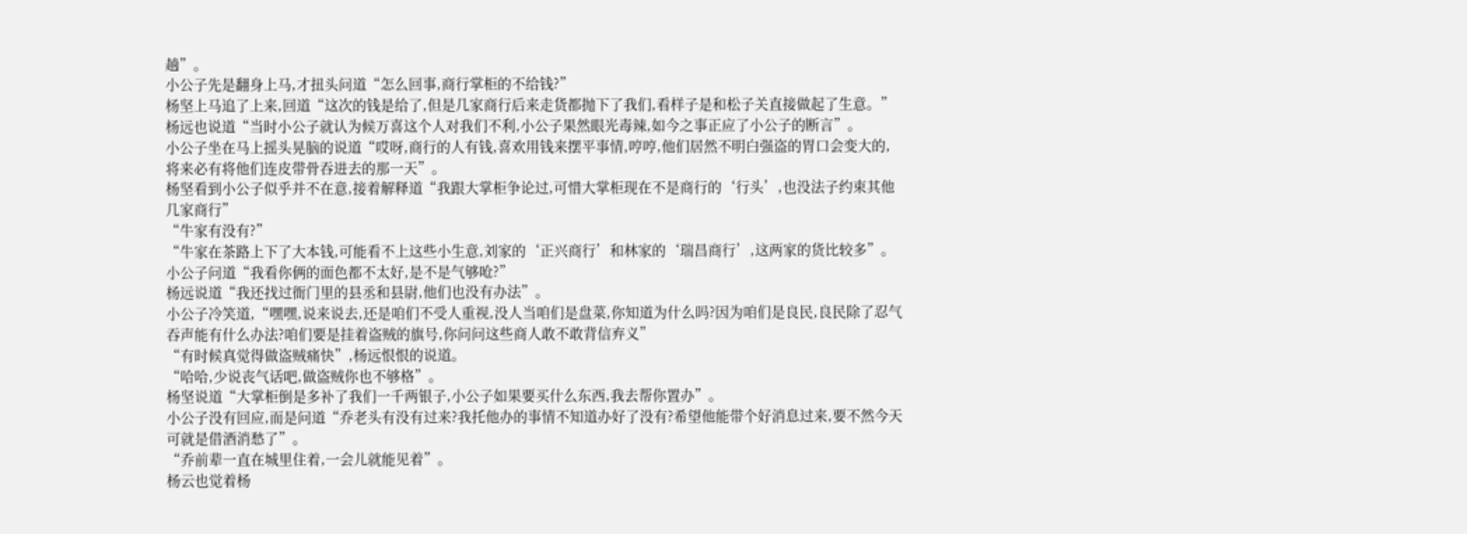趟”。
小公子先是翻身上马,才扭头问道“怎么回事,商行掌柜的不给钱?”
杨坚上马追了上来,回道“这次的钱是给了,但是几家商行后来走货都抛下了我们,看样子是和松子关直接做起了生意。”
杨远也说道“当时小公子就认为候万喜这个人对我们不利,小公子果然眼光毒辣,如今之事正应了小公子的断言”。
小公子坐在马上摇头晃脑的说道“哎呀,商行的人有钱,喜欢用钱来摆平事情,哼哼,他们居然不明白强盗的胃口会变大的,将来必有将他们连皮带骨吞进去的那一天”。
杨坚看到小公子似乎并不在意,接着解释道“我跟大掌柜争论过,可惜大掌柜现在不是商行的‘行头’,也没法子约束其他几家商行”
“牛家有没有?”
“牛家在茶路上下了大本钱,可能看不上这些小生意,刘家的‘正兴商行’和林家的‘瑞昌商行’,这两家的货比较多”。
小公子问道“我看你俩的面色都不太好,是不是气够呛?”
杨远说道“我还找过衙门里的县丞和县尉,他们也没有办法”。
小公子冷笑道,“嘿嘿,说来说去,还是咱们不受人重视,没人当咱们是盘菜,你知道为什么吗?因为咱们是良民,良民除了忍气吞声能有什么办法?咱们要是挂着盗贼的旗号,你问问这些商人敢不敢背信弃义”
“有时候真觉得做盗贼痛快”,杨远恨恨的说道。
“哈哈,少说丧气话吧,做盗贼你也不够格”。
杨坚说道“大掌柜倒是多补了我们一千两银子,小公子如果要买什么东西,我去帮你置办”。
小公子没有回应,而是问道“乔老头有没有过来?我托他办的事情不知道办好了没有?希望他能带个好消息过来,要不然今天可就是借酒消愁了”。
“乔前辈一直在城里住着,一会儿就能见着”。
杨云也觉着杨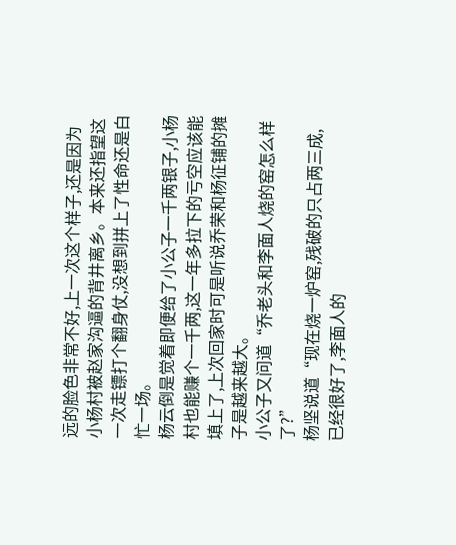远的脸色非常不好,上一次这个样子,还是因为小杨村被赵家沟逼的背井离乡。本来还指望这一次走镖打个翻身仗,没想到拼上了性命还是白忙一场。
杨云倒是觉着即便给了小公子一千两银子,小杨村也能赚个一千两,这一年多拉下的亏空应该能填上了,上次回家时可是听说乔荣和杨征铺的摊子是越来越大。
小公子又问道“乔老头和李面人烧的窑怎么样了?”
杨坚说道“现在烧一炉窑,残破的只占两三成,已经很好了,李面人的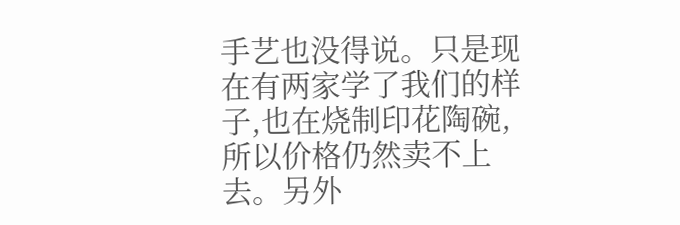手艺也没得说。只是现在有两家学了我们的样子,也在烧制印花陶碗,所以价格仍然卖不上去。另外